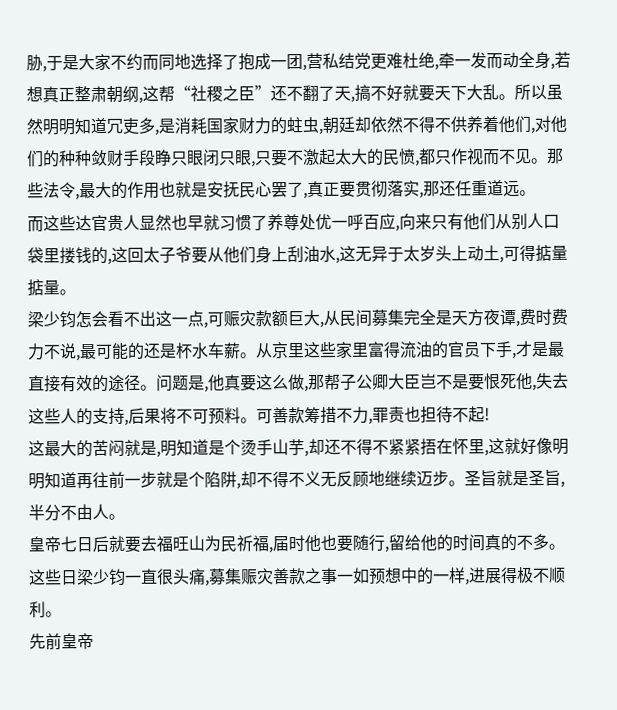胁,于是大家不约而同地选择了抱成一团,营私结党更难杜绝,牵一发而动全身,若想真正整肃朝纲,这帮“社稷之臣”还不翻了天,搞不好就要天下大乱。所以虽然明明知道冗吏多,是消耗国家财力的蛀虫,朝廷却依然不得不供养着他们,对他们的种种敛财手段睁只眼闭只眼,只要不激起太大的民愤,都只作视而不见。那些法令,最大的作用也就是安抚民心罢了,真正要贯彻落实,那还任重道远。
而这些达官贵人显然也早就习惯了养尊处优一呼百应,向来只有他们从别人口袋里搂钱的,这回太子爷要从他们身上刮油水,这无异于太岁头上动土,可得掂量掂量。
梁少钧怎会看不出这一点,可赈灾款额巨大,从民间募集完全是天方夜谭,费时费力不说,最可能的还是杯水车薪。从京里这些家里富得流油的官员下手,才是最直接有效的途径。问题是,他真要这么做,那帮子公卿大臣岂不是要恨死他,失去这些人的支持,后果将不可预料。可善款筹措不力,罪责也担待不起!
这最大的苦闷就是,明知道是个烫手山芋,却还不得不紧紧捂在怀里,这就好像明明知道再往前一步就是个陷阱,却不得不义无反顾地继续迈步。圣旨就是圣旨,半分不由人。
皇帝七日后就要去福旺山为民祈福,届时他也要随行,留给他的时间真的不多。
这些日梁少钧一直很头痛,募集赈灾善款之事一如预想中的一样,进展得极不顺利。
先前皇帝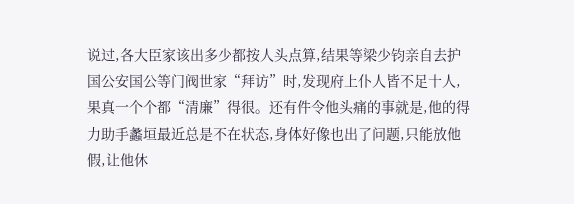说过,各大臣家该出多少都按人头点算,结果等梁少钧亲自去护国公安国公等门阀世家“拜访”时,发现府上仆人皆不足十人,果真一个个都“清廉”得很。还有件令他头痛的事就是,他的得力助手蠡垣最近总是不在状态,身体好像也出了问题,只能放他假,让他休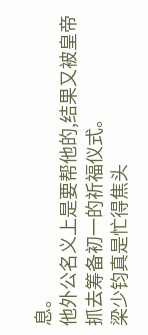息。
他外公名义上是要帮他的,结果又被皇帝抓去筹备初一的祈福仪式。
梁少钧真是忙得焦头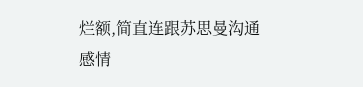烂额,简直连跟苏思曼沟通感情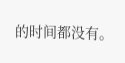的时间都没有。